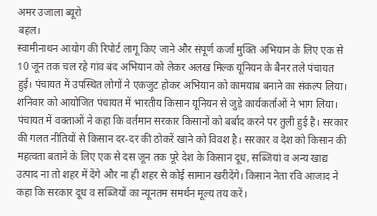अमर उजाला ब्यूरो
बहल।
स्वामीनाथन आयोग की रिपोर्ट लागू किए जाने और संपूर्ण कर्जा मुक्ति अभियान के लिए एक से 10 जून तक चल रहे गांव बंद अभियान को लेकर अलख मिल्क यूनियन के बैनर तले पंचायत हुई। पंचायत में उपस्थित लोगों ने एकजुट होकर अभियान को कामयाब बनाने का संकल्प लिया।
शनिवार को आयोजित पंचायत में भारतीय किसान यूनियन से जुड़े कार्यकर्ताओं ने भाग लिया। पंचायत में वक्ताओं ने कहा कि वर्तमान सरकार किसानों को बर्बाद करने पर तुली हुई है। सरकार की गलत नीतियों से किसान दर-दर की ठोकरें खाने को विवश है। सरकार व देश को किसान की महत्वता बताने के लिए एक से दस जून तक पूरे देश के किसान दूध, सब्जियां व अन्य खाद्य उत्पाद ना तो शहर में देंगे और ना ही शहर से कोई सामान खरीदेंगे। किसान नेता रवि आजाद ने कहा कि सरकार दूध व सब्जियों का न्यूनतम समर्थन मूल्य तय करें।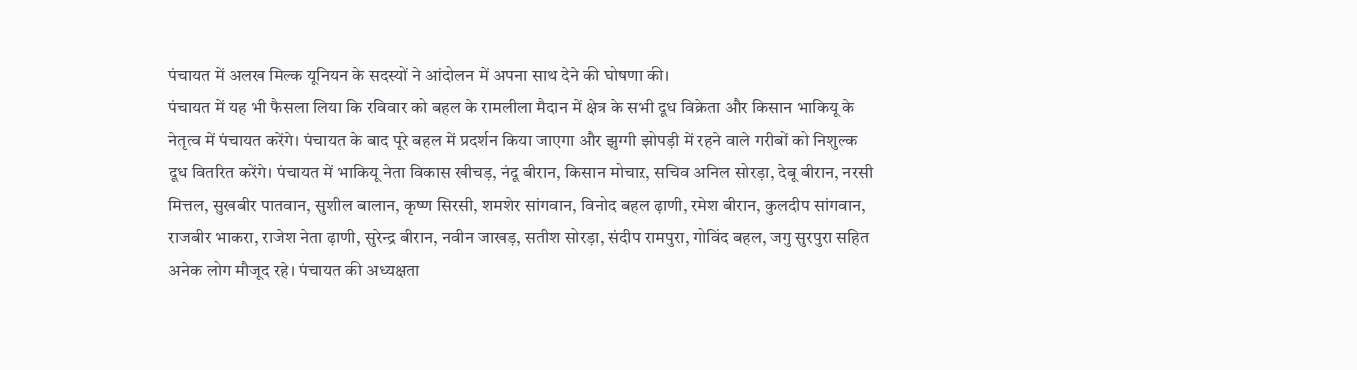पंचायत में अलख मिल्क यूनियन के सदस्यों ने आंदोलन में अपना साथ देने की घोषणा की।
पंचायत में यह भी फैसला लिया कि रविवार को बहल के रामलीला मैदान में क्षेत्र के सभी दूध विक्रेता और किसान भाकियू के नेतृत्व में पंचायत करेंगे। पंचायत के बाद पूरे बहल में प्रदर्शन किया जाएगा और झुग्गी झोपड़ी में रहने वाले गरीबों को निशुल्क दूध वितरित करेंगे। पंचायत में भाकियू नेता विकास खीचड़, नंदू बीरान, किसान मोचाऱ, सचिव अनिल सोरड़ा, देबू बीरान, नरसी मित्तल, सुखबीर पातवान, सुशील बालान, कृष्ण सिरसी, शमशेर सांगवान, विनोद बहल ढ़ाणी, रमेश बीरान, कुलदीप सांगवान, राजबीर भाकरा, राजेश नेता ढ़ाणी, सुरेन्द्र बीरान, नवीन जाखड़, सतीश सोरड़ा, संदीप रामपुरा, गोविंद बहल, जगु सुरपुरा सहित अनेक लोग मौजूद रहे। पंचायत की अध्यक्षता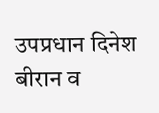उपप्रधान दिनेश बीरान व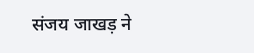संजय जाखड़ ने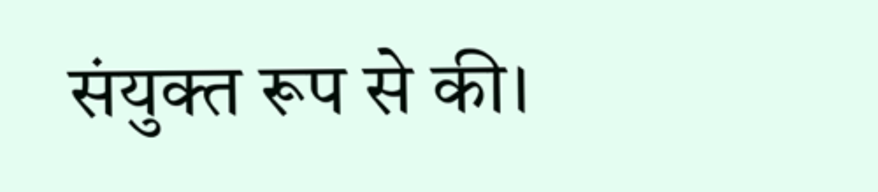संयुक्त रूप से की।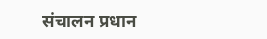संचालन प्रधान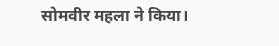सोमवीर महला ने किया।